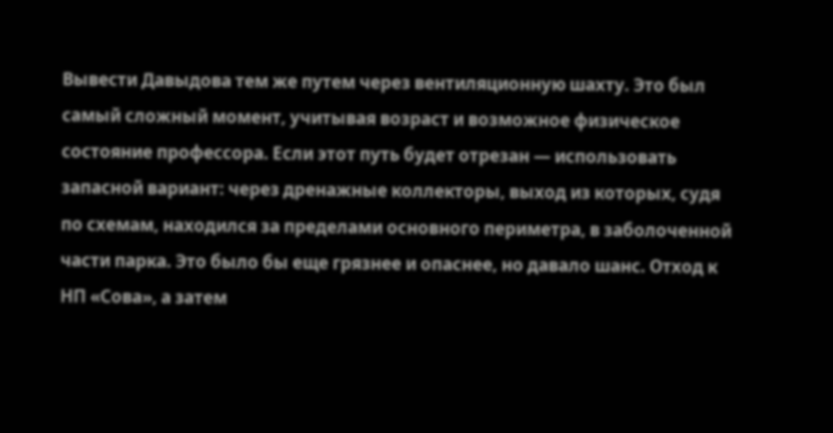Вывести Давыдова тем же путем через вентиляционную шахту. Это был самый сложный момент, учитывая возраст и возможное физическое состояние профессора. Если этот путь будет отрезан — использовать запасной вариант: через дренажные коллекторы, выход из которых, судя по схемам, находился за пределами основного периметра, в заболоченной части парка. Это было бы еще грязнее и опаснее, но давало шанс. Отход к НП «Сова», а затем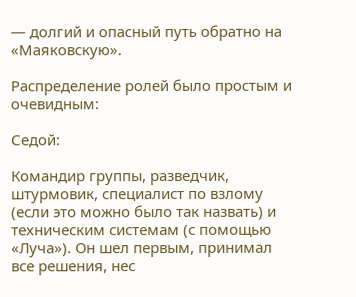— долгий и опасный путь обратно на «Маяковскую».

Распределение ролей было простым и очевидным:

Седой:

Командир группы, разведчик, штурмовик, специалист по взлому (если это можно было так назвать) и техническим системам (с помощью «Луча»). Он шел первым, принимал все решения, нес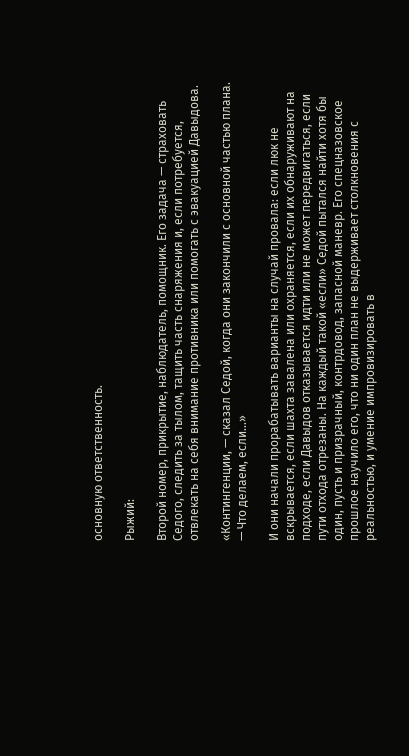основную ответственность.

Рыжий:

Второй номер, прикрытие, наблюдатель, помощник. Его задача — страховать Седого, следить за тылом, тащить часть снаряжения и, если потребуется, отвлекать на себя внимание противника или помогать с эвакуацией Давыдова.

«Контингенции, — сказал Седой, когда они закончили с основной частью плана. — Что делаем, если…»

И они начали прорабатывать варианты на случай провала: если люк не вскрывается, если шахта завалена или охраняется, если их обнаруживают на подходе, если Давыдов отказывается идти или не может передвигаться, если пути отхода отрезаны. На каждый такой «если» Седой пытался найти хотя бы один, пусть и призрачный, контрдовод, запасной маневр. Его спецназовское прошлое научило его, что ни один план не выдерживает столкновения с реальностью, и умение импровизировать в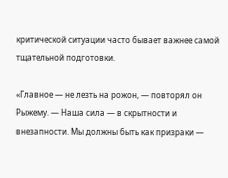критической ситуации часто бывает важнее самой тщательной подготовки.

«Главное — не лезть на рожон, — повторял он Рыжему. — Наша сила — в скрытности и внезапности. Мы должны быть как призраки —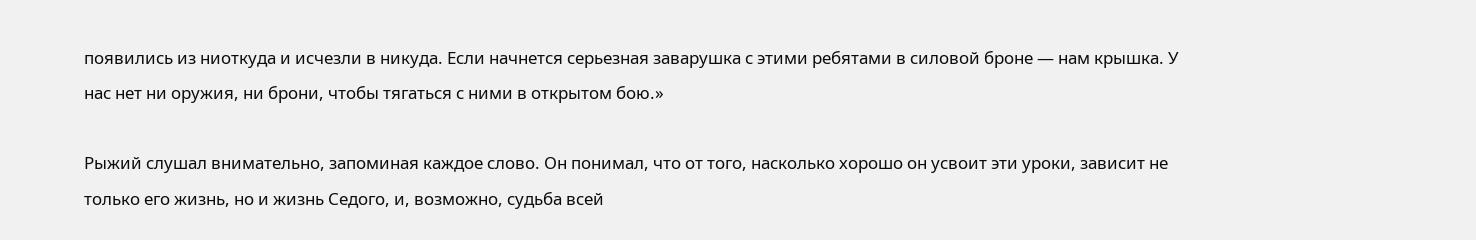появились из ниоткуда и исчезли в никуда. Если начнется серьезная заварушка с этими ребятами в силовой броне — нам крышка. У нас нет ни оружия, ни брони, чтобы тягаться с ними в открытом бою.»

Рыжий слушал внимательно, запоминая каждое слово. Он понимал, что от того, насколько хорошо он усвоит эти уроки, зависит не только его жизнь, но и жизнь Седого, и, возможно, судьба всей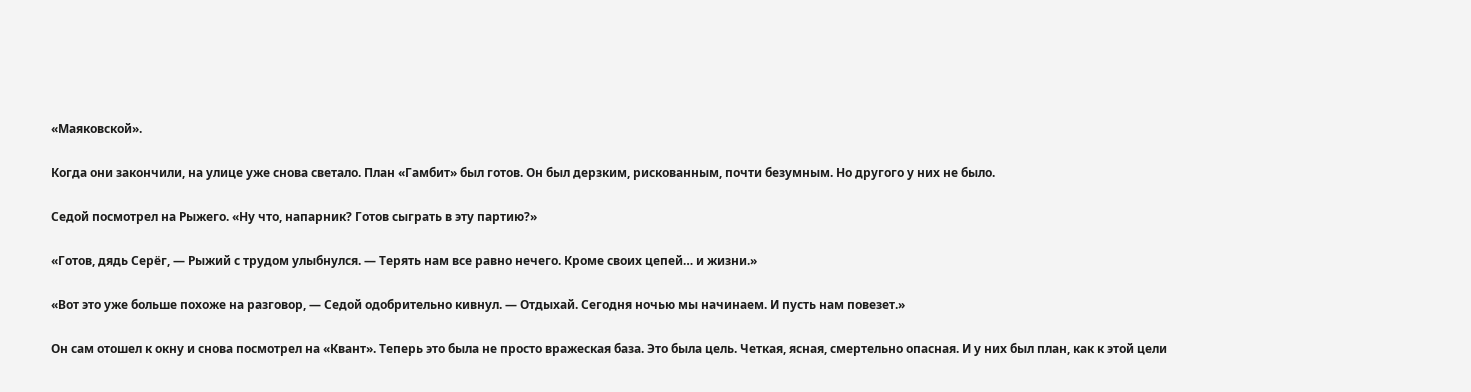«Маяковской».

Когда они закончили, на улице уже снова светало. План «Гамбит» был готов. Он был дерзким, рискованным, почти безумным. Но другого у них не было.

Седой посмотрел на Рыжего. «Ну что, напарник? Готов сыграть в эту партию?»

«Готов, дядь Серёг, — Рыжий с трудом улыбнулся. — Терять нам все равно нечего. Кроме своих цепей… и жизни.»

«Вот это уже больше похоже на разговор, — Седой одобрительно кивнул. — Отдыхай. Сегодня ночью мы начинаем. И пусть нам повезет.»

Он сам отошел к окну и снова посмотрел на «Квант». Теперь это была не просто вражеская база. Это была цель. Четкая, ясная, смертельно опасная. И у них был план, как к этой цели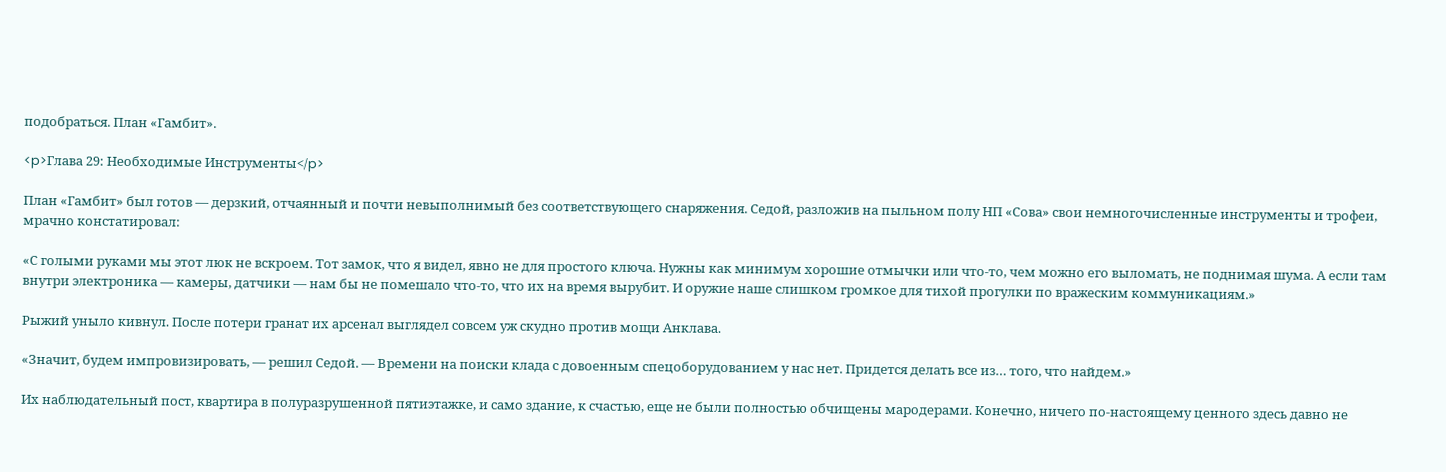подобраться. План «Гамбит».

<p>Глава 29: Необходимые Инструменты</p>

План «Гамбит» был готов — дерзкий, отчаянный и почти невыполнимый без соответствующего снаряжения. Седой, разложив на пыльном полу НП «Сова» свои немногочисленные инструменты и трофеи, мрачно констатировал:

«С голыми руками мы этот люк не вскроем. Тот замок, что я видел, явно не для простого ключа. Нужны как минимум хорошие отмычки или что-то, чем можно его выломать, не поднимая шума. А если там внутри электроника — камеры, датчики — нам бы не помешало что-то, что их на время вырубит. И оружие наше слишком громкое для тихой прогулки по вражеским коммуникациям.»

Рыжий уныло кивнул. После потери гранат их арсенал выглядел совсем уж скудно против мощи Анклава.

«Значит, будем импровизировать, — решил Седой. — Времени на поиски клада с довоенным спецоборудованием у нас нет. Придется делать все из… того, что найдем.»

Их наблюдательный пост, квартира в полуразрушенной пятиэтажке, и само здание, к счастью, еще не были полностью обчищены мародерами. Конечно, ничего по-настоящему ценного здесь давно не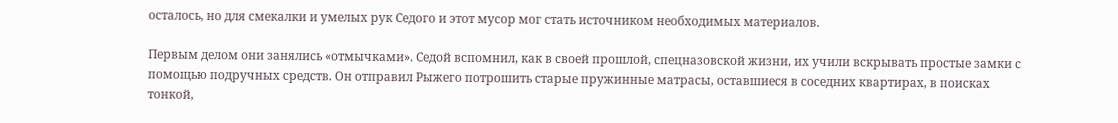осталось, но для смекалки и умелых рук Седого и этот мусор мог стать источником необходимых материалов.

Первым делом они занялись «отмычками». Седой вспомнил, как в своей прошлой, спецназовской жизни, их учили вскрывать простые замки с помощью подручных средств. Он отправил Рыжего потрошить старые пружинные матрасы, оставшиеся в соседних квартирах, в поисках тонкой,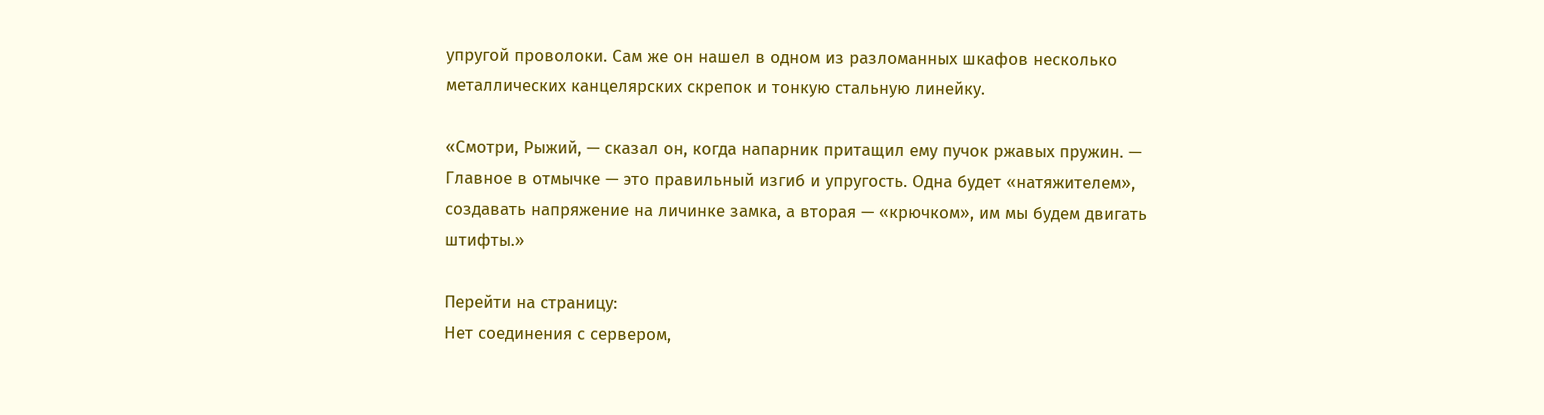упругой проволоки. Сам же он нашел в одном из разломанных шкафов несколько металлических канцелярских скрепок и тонкую стальную линейку.

«Смотри, Рыжий, — сказал он, когда напарник притащил ему пучок ржавых пружин. — Главное в отмычке — это правильный изгиб и упругость. Одна будет «натяжителем», создавать напряжение на личинке замка, а вторая — «крючком», им мы будем двигать штифты.»

Перейти на страницу:
Нет соединения с сервером,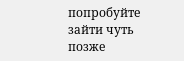попробуйте зайти чуть позже